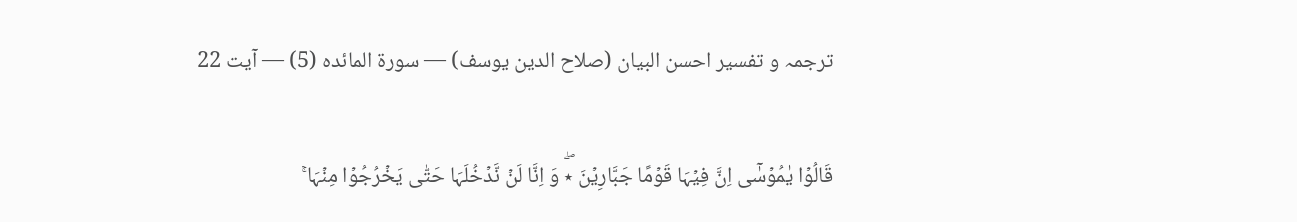ترجمہ و تفسیر احسن البیان (صلاح الدین یوسف) — سورۃ المائده (5) — آیت 22

قَالُوۡا یٰمُوۡسٰۤی اِنَّ فِیۡہَا قَوۡمًا جَبَّارِیۡنَ ٭ۖ وَ اِنَّا لَنۡ نَّدۡخُلَہَا حَتّٰی یَخۡرُجُوۡا مِنۡہَا ۚ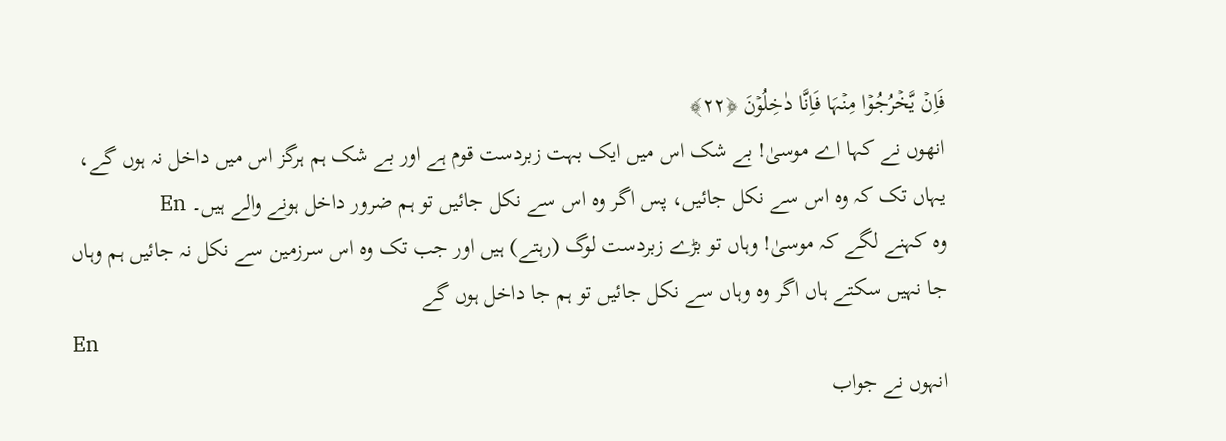فَاِنۡ یَّخۡرُجُوۡا مِنۡہَا فَاِنَّا دٰخِلُوۡنَ ﴿۲۲﴾
انھوں نے کہا اے موسیٰ! بے شک اس میں ایک بہت زبردست قوم ہے اور بے شک ہم ہرگز اس میں داخل نہ ہوں گے، یہاں تک کہ وہ اس سے نکل جائیں، پس اگر وہ اس سے نکل جائیں تو ہم ضرور داخل ہونے والے ہیں۔ En
وہ کہنے لگے کہ موسیٰ! وہاں تو بڑے زبردست لوگ (رہتے) ہیں اور جب تک وہ اس سرزمین سے نکل نہ جائیں ہم وہاں جا نہیں سکتے ہاں اگر وہ وہاں سے نکل جائیں تو ہم جا داخل ہوں گے
En
انہوں نے جواب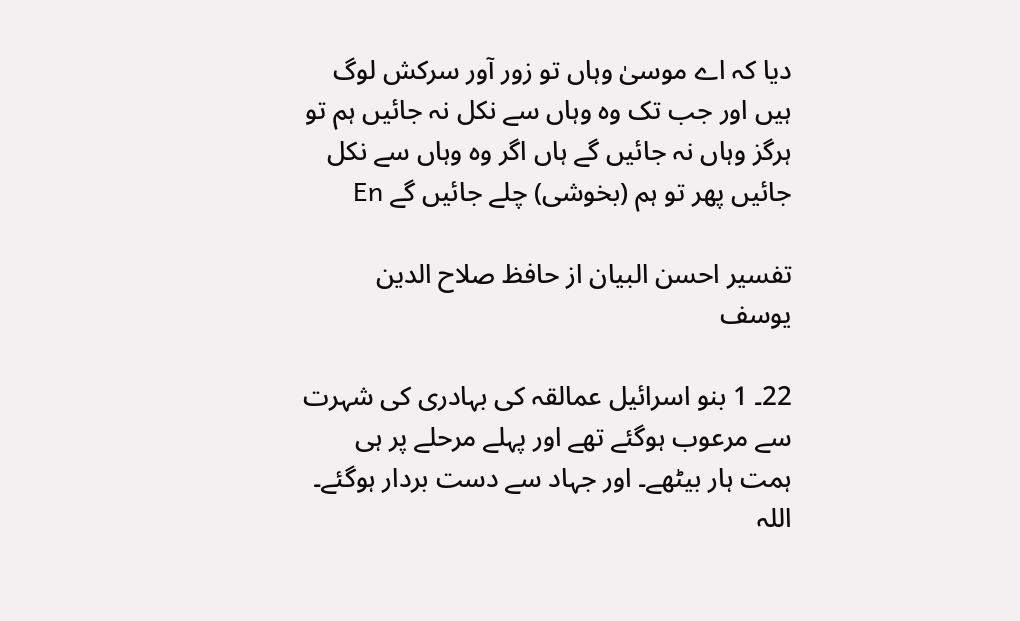دیا کہ اے موسیٰ وہاں تو زور آور سرکش لوگ ہیں اور جب تک وه وہاں سے نکل نہ جائیں ہم تو ہرگز وہاں نہ جائیں گے ہاں اگر وه وہاں سے نکل جائیں پھر تو ہم (بخوشی) چلے جائیں گے En

تفسیر احسن البیان از حافظ صلاح الدین یوسف

22۔ 1 بنو اسرائیل عمالقہ کی بہادری کی شہرت سے مرعوب ہوگئے تھے اور پہلے مرحلے پر ہی ہمت ہار بیٹھے۔ اور جہاد سے دست بردار ہوگئے۔ اللہ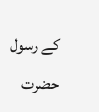کے رسول حضرت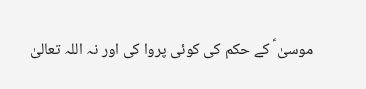موسیٰ ؑ کے حکم کی کوئی پروا کی اور نہ اللہ تعالیٰ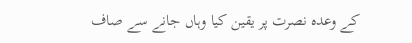کے وعدہ نصرت پر یقین کیا وہاں جانے سے صاف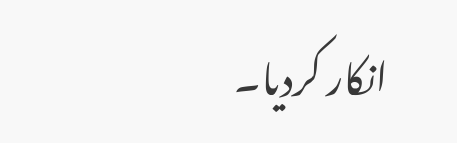انکار کردیا۔